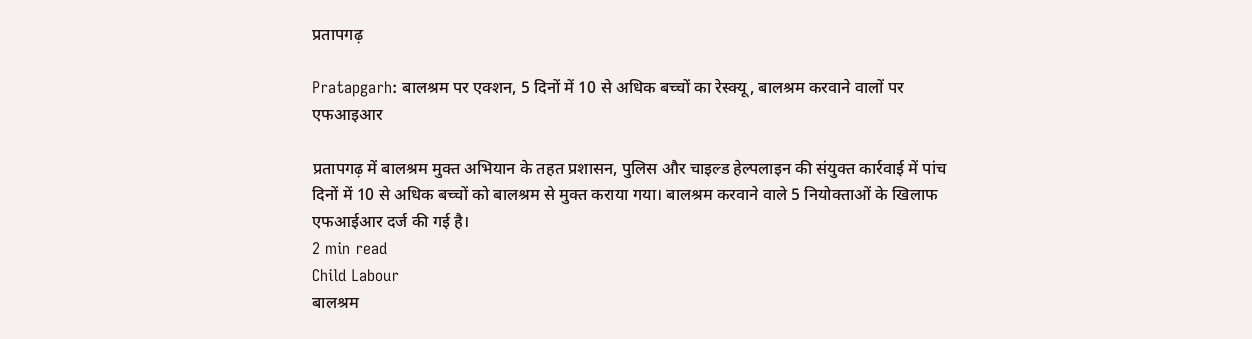प्रतापगढ़

Pratapgarh: बालश्रम पर एक्शन, 5 दिनों में 10 से अधिक बच्चों का रेस्क्यू, बालश्रम करवाने वालों पर एफआइआर

प्रतापगढ़ में बालश्रम मुक्त अभियान के तहत प्रशासन, पुलिस और चाइल्ड हेल्पलाइन की संयुक्त कार्रवाई में पांच दिनों में 10 से अधिक बच्चों को बालश्रम से मुक्त कराया गया। बालश्रम करवाने वाले 5 नियोक्ताओं के खिलाफ एफआईआर दर्ज की गई है।
2 min read
Child Labour
बालश्रम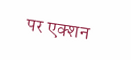पर एक्शन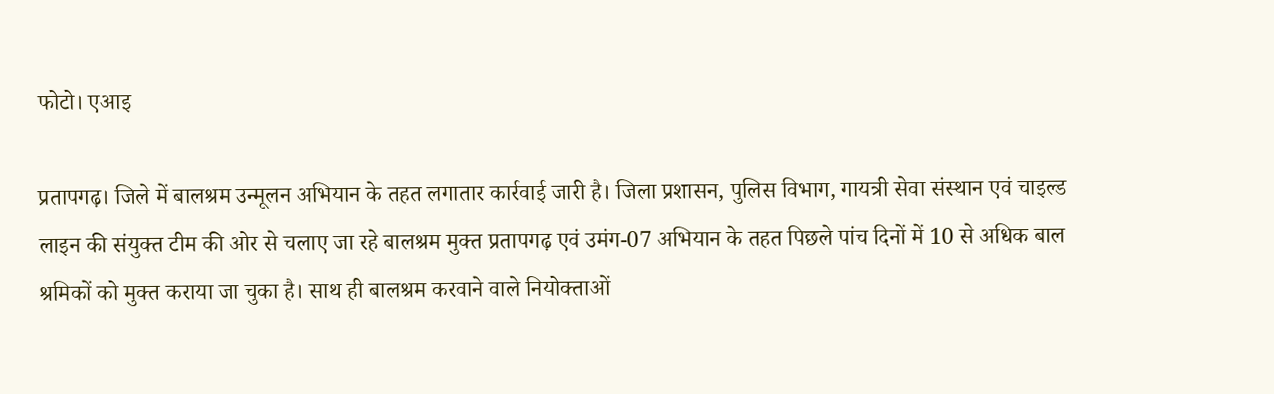फोटो। एआइ

प्रतापगढ़। जिले में बालश्रम उन्मूलन अभियान के तहत लगातार कार्रवाई जारी है। जिला प्रशासन, पुलिस विभाग, गायत्री सेवा संस्थान एवं चाइल्ड लाइन की संयुक्त टीम की ओर से चलाए जा रहे बालश्रम मुक्त प्रतापगढ़ एवं उमंग-07 अभियान के तहत पिछले पांच दिनों में 10 से अधिक बाल श्रमिकों को मुक्त कराया जा चुका है। साथ ही बालश्रम करवाने वाले नियोक्ताओं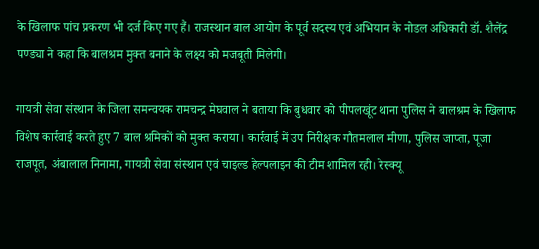के खिलाफ पांच प्रकरण भी दर्ज किए गए हैं। राजस्थान बाल आयोग के पूर्व सदस्य एवं अभियान के नोडल अधिकारी डॉ. शैलेंद्र पण्ड्या ने कहा कि बालश्रम मुक्त बनाने के लक्ष्य को मजबूती मिलेगी।

गायत्री सेवा संस्थान के जिला समन्वयक रामचन्द्र मेघवाल ने बताया कि बुधवार को पीपलखूंट थाना पुलिस ने बालश्रम के खिलाफ विशेष कार्रवाई करते हुए 7 बाल श्रमिकों को मुक्त कराया। कार्रवाई में उप निरीक्षक गौतमलाल मीणा, पुलिस जाप्ता, पूजा राजपूत, अंबालाल निनामा, गायत्री सेवा संस्थान एवं चाइल्ड हेल्पलाइन की टीम शामिल रही। रेस्क्यू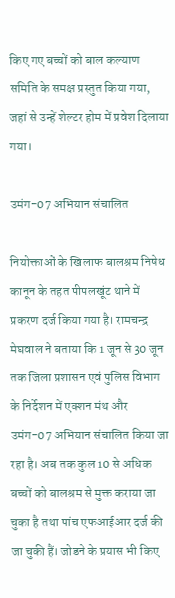किए गए बच्चों को बाल कल्याण समिति के समक्ष प्रस्तुत किया गया, जहां से उन्हें शेल्टर होम में प्रवेश दिलाया गया।

उमंग-07 अभियान संचालित

नियोक्ताओं के खिलाफ बालश्रम निषेध कानून के तहत पीपलखूंट थाने में प्रकरण दर्ज किया गया है। रामचन्द्र मेघवाल ने बताया कि 1 जून से 30 जून तक जिला प्रशासन एवं पुलिस विभाग के निर्देशन में एक्शन मंथ और उमंग-07 अभियान संचालित किया जा रहा है। अब तक कुल 10 से अधिक बच्चों को बालश्रम से मुक्त कराया जा चुका है तथा पांच एफआईआर दर्ज की जा चुकी हैं। जोडने के प्रयास भी किए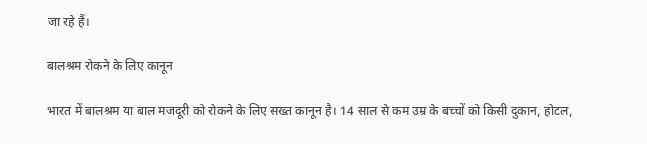जा रहे हैं।

बालश्रम रोकने के लिए कानून

भारत में बालश्रम या बाल मजदूरी को रोकने के लिए सख्त कानून है। 14 साल से कम उम्र के बच्चों को किसी दुकान, होटल,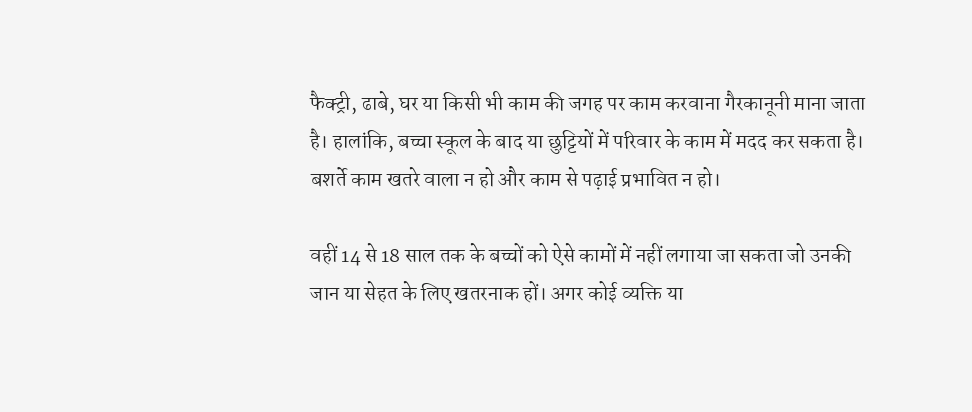फैक्ट्री, ढाबे, घर या किसी भी काम की जगह पर काम करवाना गैरकानूनी माना जाता है। हालांकि, बच्चा स्कूल के बाद या छुट्टियों में परिवार के काम में मदद कर सकता है। बशर्ते काम खतरे वाला न हो और काम से पढ़ाई प्रभावित न हो।

वहीं 14 से 18 साल तक के बच्चों को ऐसे कामों में नहीं लगाया जा सकता जो उनकी जान या सेहत के लिए खतरनाक हों। अगर कोई व्यक्ति या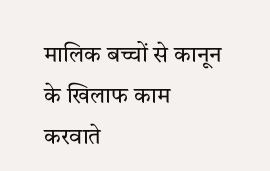मालिक बच्चों से कानून के खिलाफ काम करवाते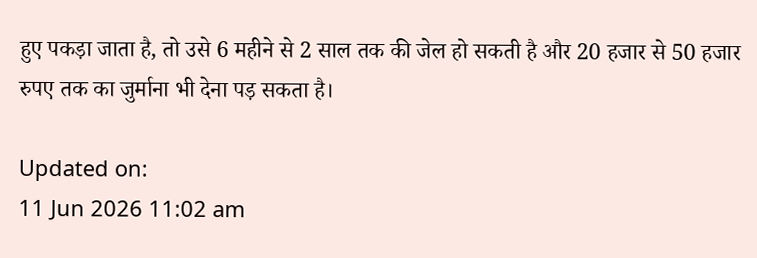हुए पकड़ा जाता है, तो उसे 6 महीने से 2 साल तक की जेल हो सकती है और 20 हजार से 50 हजार रुपए तक का जुर्माना भी देना पड़ सकता है।

Updated on:
11 Jun 2026 11:02 am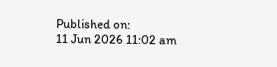Published on:
11 Jun 2026 11:02 am